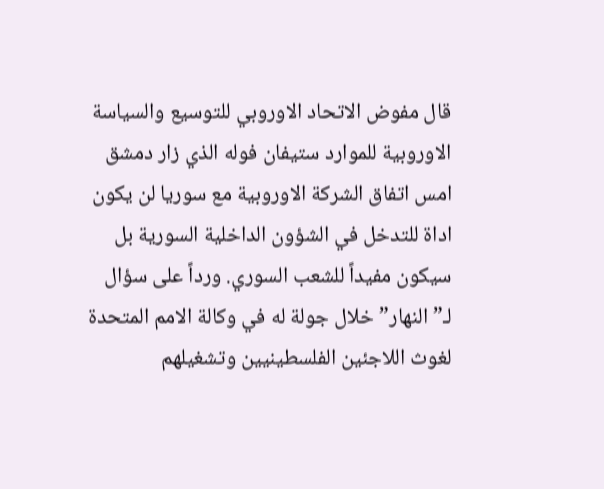قال مفوض الاتحاد الاوروبي للتوسيع والسياسة الاوروبية للموارد ستيفان فوله الذي زار دمشق امس اتفاق الشركة الاوروبية مع سوريا لن يكون اداة للتدخل في الشؤون الداخلية السورية بل سيكون مفيداً للشعب السوري. ورداً على سؤال لـ”النهار” خلال جولة له في وكالة الامم المتحدة لغوث اللاجئين الفلسطينيين وتشغيلهم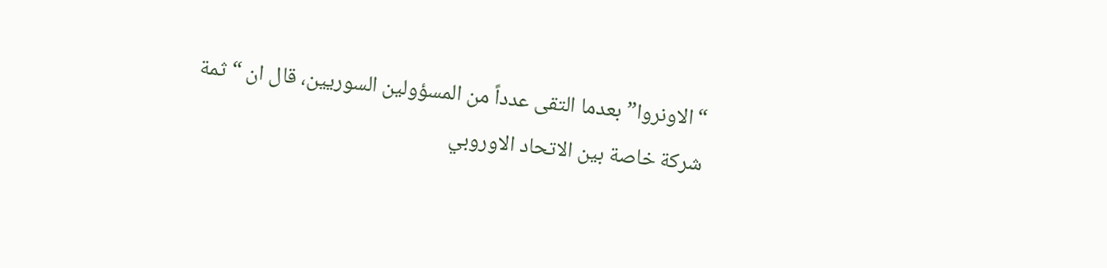“الاونروا” بعدما التقى عدداً من المسؤولين السوريين، قال ان “ثمة شركة خاصة بين الاتحاد الاوروبي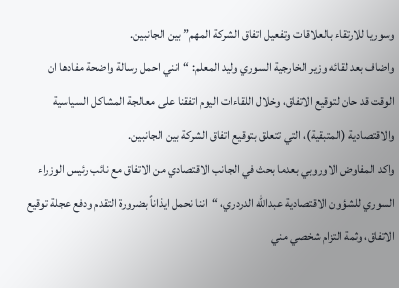وسوريا للارتقاء بالعلاقات وتفعيل اتفاق الشركة المهم” بين الجانبين.
واضاف بعد لقائه وزير الخارجية السوري وليد المعلم: “انني احمل رسالة واضحة مفادها ان الوقت قد حان لتوقيع الاتفاق، وخلال اللقاءات اليوم اتفقنا على معالجة المشاكل السياسية والاقتصادية (المتبقية)، التي تتعلق بتوقيع اتفاق الشركة بين الجانبين.
واكد المفاوض الاوروبي بعدما بحث في الجانب الاقتصادي من الاتفاق مع نائب رئيس الوزراء السوري للشؤون الاقتصادية عبدالله الدردري، “اننا نحمل ايذاناً بضرورة التقدم ودفع عجلة توقيع الاتفاق، وثمة التزام شخصي مني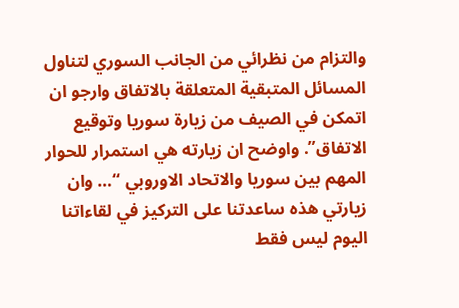والتزام من نظرائي من الجانب السوري لتناول المسائل المتبقية المتعلقة بالاتفاق وارجو ان اتمكن في الصيف من زيارة سوريا وتوقيع الاتفاق”. واوضح ان زيارته هي استمرار للحوار المهم بين سوريا والاتحاد الاوروبي “… وان زيارتي هذه ساعدتنا على التركيز في لقاءاتنا اليوم ليس فقط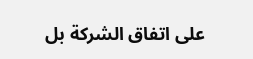على اتفاق الشركة بل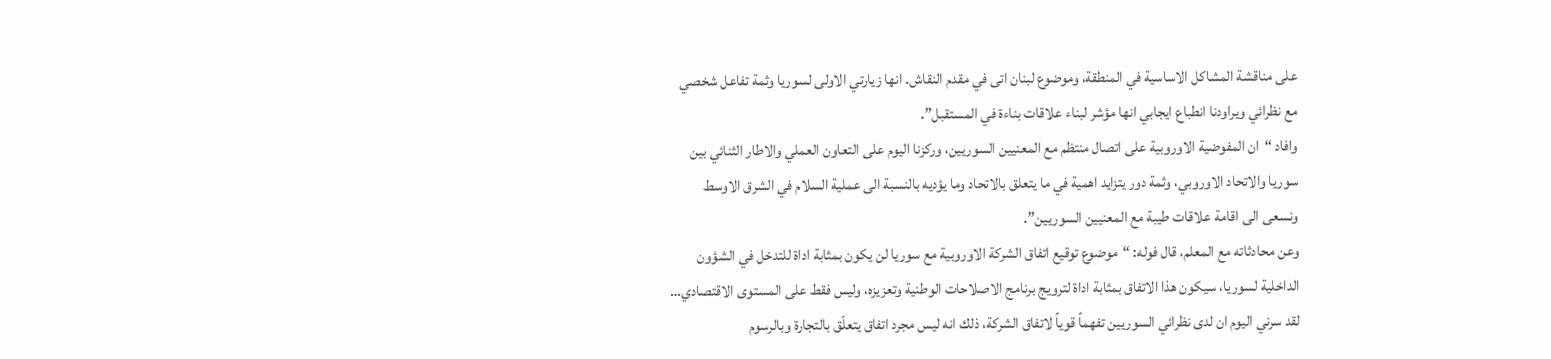على مناقشة المشاكل الاساسية في المنطقة، وموضوع لبنان اتى في مقدم النقاش. انها زيارتي الاولى لسوريا وثمة تفاعل شخصي مع نظرائي ويراودنا انطباع ايجابي انها مؤشر لبناء علاقات بناءة في المستقبل”.
وافاد “ان المفوضية الاوروبية على اتصال منتظم مع المعنيين السوريين، وركزنا اليوم على التعاون العملي والاطار الثنائي بين سوريا والاتحاد الاوروبي، وثمة دور يتزايد اهمية في ما يتعلق بالاتحاد وما يؤديه بالنسبة الى عملية السلام في الشرق الاوسط ونسعى الى اقامة علاقات طيبة مع المعنيين السوريين”.
وعن محادثاته مع المعلم، قال فوله: “موضوع توقيع اتفاق الشركة الاوروبية مع سوريا لن يكون بمثابة اداة للتدخل في الشؤون الداخلية لسوريا، سيكون هذا الاتفاق بمثابة اداة لترويج برنامج الاصلاحات الوطنية وتعزيزه، وليس فقط على المستوى الاقتصادي… لقد سرني اليوم ان لدى نظرائي السوريين تفهماً قوياً لاتفاق الشركة، ذلك انه ليس مجرد اتفاق يتعلّق بالتجارة وبالرسوم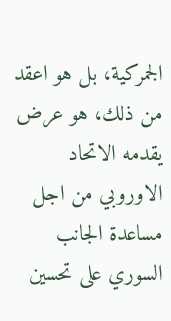الجمركية، بل هو اعقد من ذلك، هو عرض يقدمه الاتحاد الاوروبي من اجل مساعدة الجانب السوري على تحسين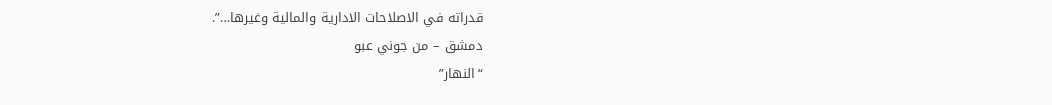قدراته في الاصلاحات الادارية والمالية وغيرها…”.
دمشق – من جوني عبو
“النهار”